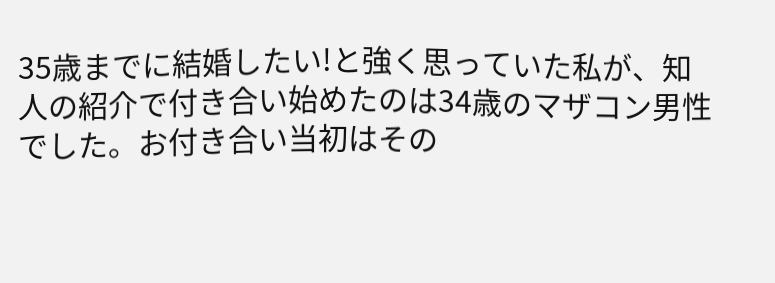35歳までに結婚したい!と強く思っていた私が、知人の紹介で付き合い始めたのは34歳のマザコン男性でした。お付き合い当初はその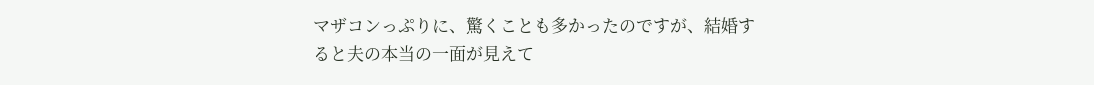マザコンっぷりに、驚くことも多かったのですが、結婚すると夫の本当の一面が見えて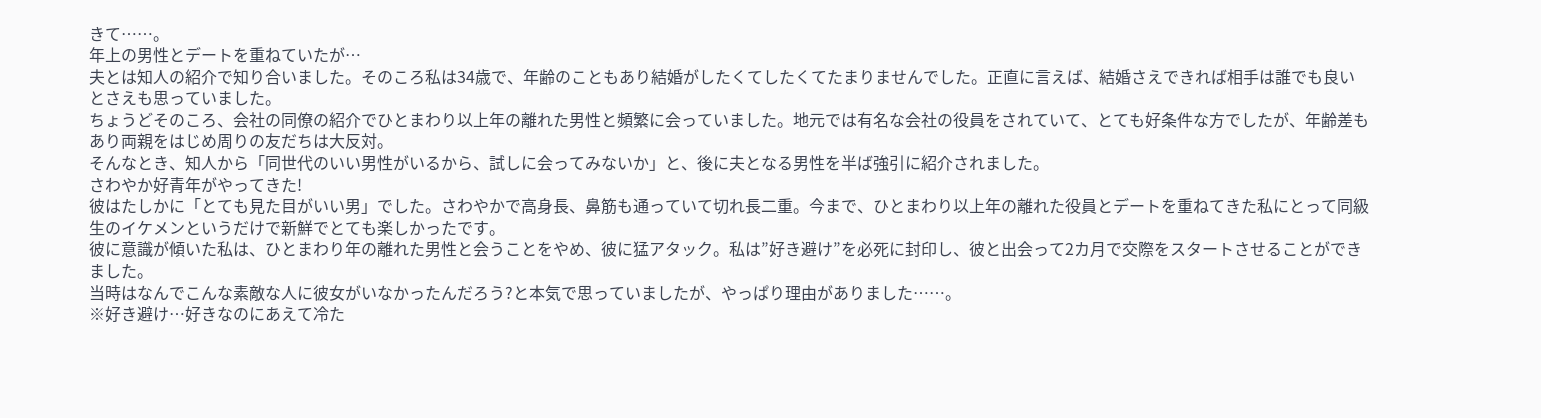きて……。
年上の男性とデートを重ねていたが…
夫とは知人の紹介で知り合いました。そのころ私は34歳で、年齢のこともあり結婚がしたくてしたくてたまりませんでした。正直に言えば、結婚さえできれば相手は誰でも良いとさえも思っていました。
ちょうどそのころ、会社の同僚の紹介でひとまわり以上年の離れた男性と頻繁に会っていました。地元では有名な会社の役員をされていて、とても好条件な方でしたが、年齢差もあり両親をはじめ周りの友だちは大反対。
そんなとき、知人から「同世代のいい男性がいるから、試しに会ってみないか」と、後に夫となる男性を半ば強引に紹介されました。
さわやか好青年がやってきた!
彼はたしかに「とても見た目がいい男」でした。さわやかで高身長、鼻筋も通っていて切れ長二重。今まで、ひとまわり以上年の離れた役員とデートを重ねてきた私にとって同級生のイケメンというだけで新鮮でとても楽しかったです。
彼に意識が傾いた私は、ひとまわり年の離れた男性と会うことをやめ、彼に猛アタック。私は”好き避け”を必死に封印し、彼と出会って2カ月で交際をスタートさせることができました。
当時はなんでこんな素敵な人に彼女がいなかったんだろう?と本気で思っていましたが、やっぱり理由がありました……。
※好き避け…好きなのにあえて冷た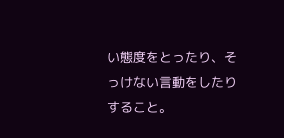い態度をとったり、そっけない言動をしたりすること。